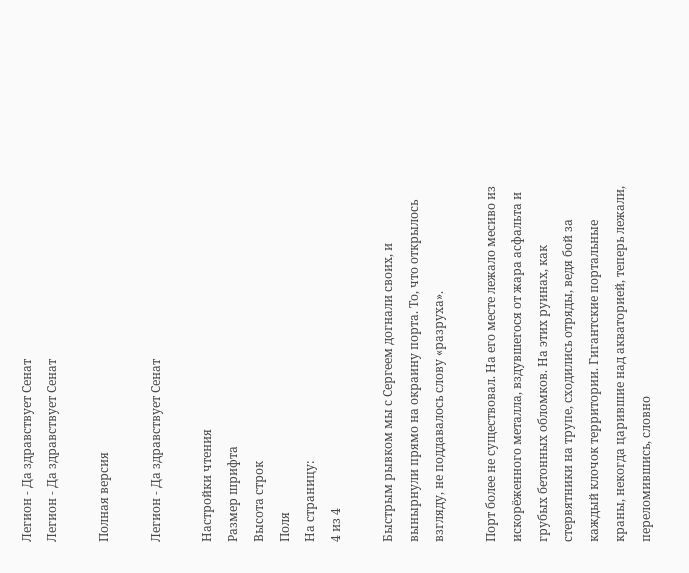Легион - Да здравствует Сенат
Легион - Да здравствует Сенат

Полная версия

Легион - Да здравствует Сенат

Настройки чтения
Размер шрифта
Высота строк
Поля
На страницу:
4 из 4

Быстрым рывком мы с Сергеем догнали своих, и вынырнули прямо на окраину порта. То, что открылось взгляду, не поддавалось слову «разруха».

Порт более не существовал. На его месте лежало месиво из искорёженного металла, вздувшегося от жара асфальта и грубых бетонных обломков. На этих руинах, как стервятники на трупе, сходились отряды, ведя бой за каждый клочок территории. Гигантские портальные краны, некогда царившие над акваторией, теперь лежали, переломившись, словно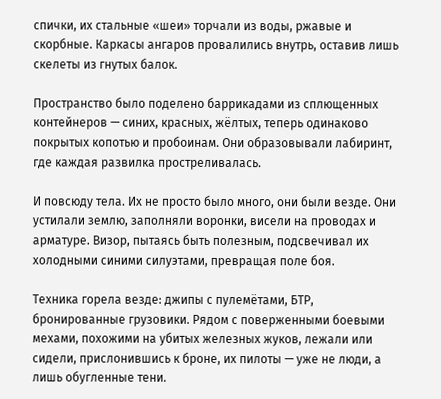спички, их стальные «шеи» торчали из воды, ржавые и скорбные. Каркасы ангаров провалились внутрь, оставив лишь скелеты из гнутых балок.

Пространство было поделено баррикадами из сплющенных контейнеров — синих, красных, жёлтых, теперь одинаково покрытых копотью и пробоинам. Они образовывали лабиринт, где каждая развилка простреливалась.

И повсюду тела. Их не просто было много, они были везде. Они устилали землю, заполняли воронки, висели на проводах и арматуре. Визор, пытаясь быть полезным, подсвечивал их холодными синими силуэтами, превращая поле боя.

Техника горела везде: джипы с пулемётами, БТР, бронированные грузовики. Рядом с поверженными боевыми мехами, похожими на убитых железных жуков, лежали или сидели, прислонившись к броне, их пилоты — уже не люди, а лишь обугленные тени.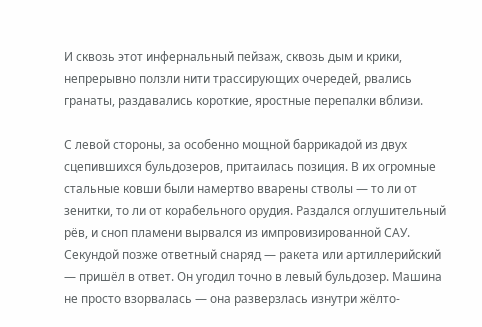И сквозь этот инфернальный пейзаж, сквозь дым и крики, непрерывно ползли нити трассирующих очередей, рвались гранаты, раздавались короткие, яростные перепалки вблизи.

С левой стороны, за особенно мощной баррикадой из двух сцепившихся бульдозеров, притаилась позиция. В их огромные стальные ковши были намертво вварены стволы — то ли от зенитки, то ли от корабельного орудия. Раздался оглушительный рёв, и сноп пламени вырвался из импровизированной САУ. Секундой позже ответный снаряд — ракета или артиллерийский — пришёл в ответ. Он угодил точно в левый бульдозер. Машина не просто взорвалась — она разверзлась изнутри жёлто-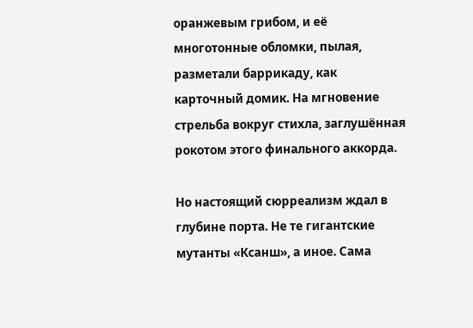оранжевым грибом, и её многотонные обломки, пылая, разметали баррикаду, как карточный домик. На мгновение стрельба вокруг стихла, заглушённая рокотом этого финального аккорда.

Но настоящий сюрреализм ждал в глубине порта. Не те гигантские мутанты «Ксанш», а иное. Сама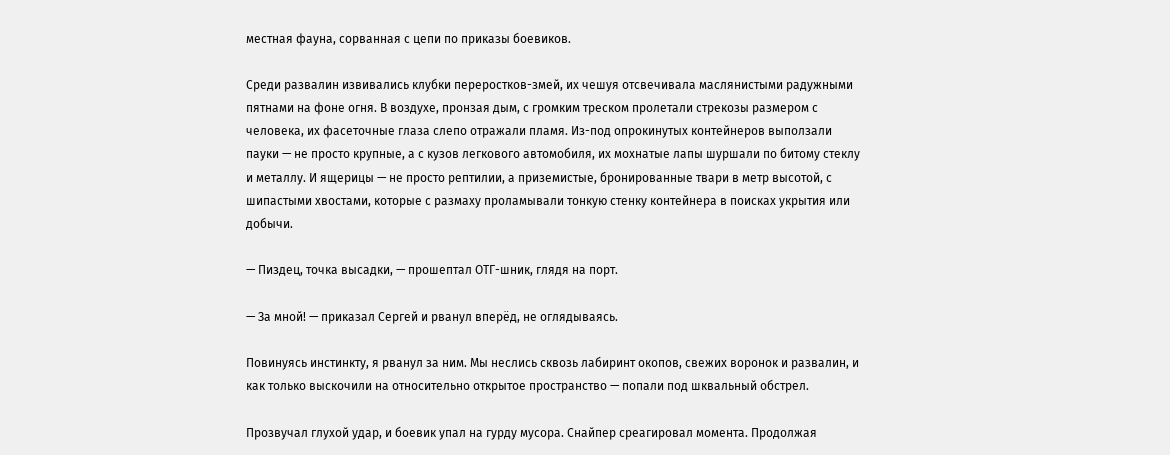местная фауна, сорванная с цепи по приказы боевиков.

Среди развалин извивались клубки переростков-змей, их чешуя отсвечивала маслянистыми радужными пятнами на фоне огня. В воздухе, пронзая дым, с громким треском пролетали стрекозы размером с человека, их фасеточные глаза слепо отражали пламя. Из-под опрокинутых контейнеров выползали пауки — не просто крупные, а с кузов легкового автомобиля, их мохнатые лапы шуршали по битому стеклу и металлу. И ящерицы — не просто рептилии, а приземистые, бронированные твари в метр высотой, с шипастыми хвостами, которые с размаху проламывали тонкую стенку контейнера в поисках укрытия или добычи.

— Пиздец, точка высадки, — прошептал ОТГ-шник, глядя на порт.

— За мной! — приказал Сергей и рванул вперёд, не оглядываясь.

Повинуясь инстинкту, я рванул за ним. Мы неслись сквозь лабиринт окопов, свежих воронок и развалин, и как только выскочили на относительно открытое пространство — попали под шквальный обстрел.

Прозвучал глухой удар, и боевик упал на гурду мусора. Снайпер среагировал момента. Продолжая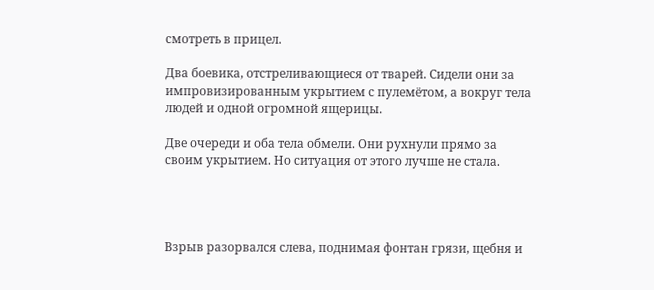смотреть в прицел.

Два боевика, отстреливающиеся от тварей. Сидели они за импровизированным укрытием с пулемётом, а вокруг тела людей и одной огромной ящерицы.

Две очереди и оба тела обмели. Они рухнули прямо за своим укрытием. Но ситуация от этого лучше не стала.




Взрыв разорвался слева, поднимая фонтан грязи, щебня и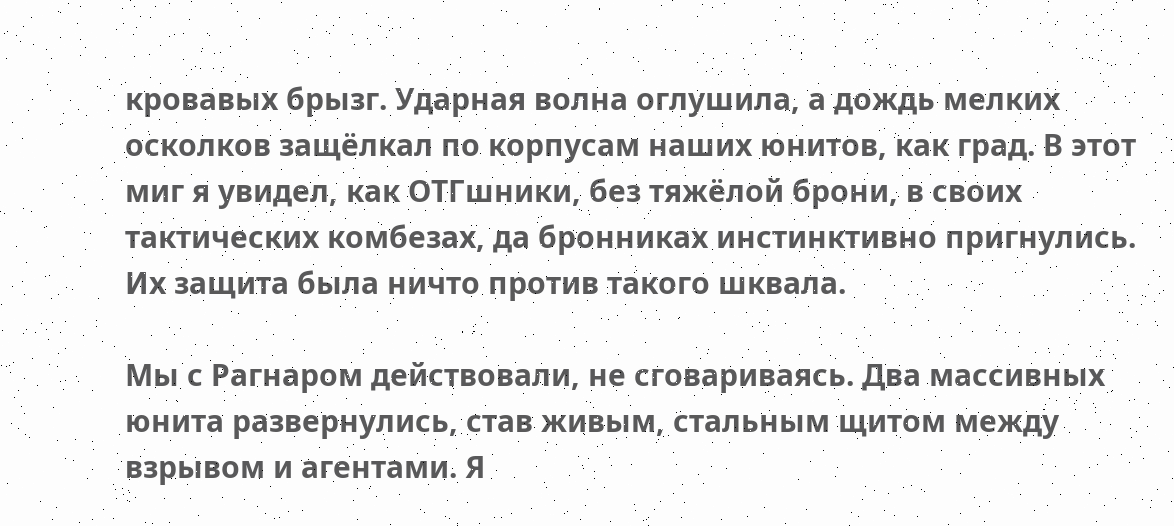кровавых брызг. Ударная волна оглушила, а дождь мелких осколков защёлкал по корпусам наших юнитов, как град. В этот миг я увидел, как ОТГшники, без тяжёлой брони, в своих тактических комбезах, да бронниках инстинктивно пригнулись. Их защита была ничто против такого шквала.

Мы с Рагнаром действовали, не сговариваясь. Два массивных юнита развернулись, став живым, стальным щитом между взрывом и агентами. Я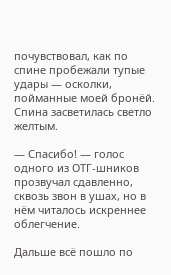почувствовал, как по спине пробежали тупые удары — осколки, пойманные моей бронёй. Спина засветилась светло желтым.

— Спасибо! — голос одного из ОТГ-шников прозвучал сдавленно, сквозь звон в ушах, но в нём читалось искреннее облегчение.

Дальше всё пошло по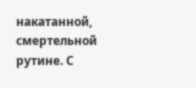накатанной, смертельной рутине. С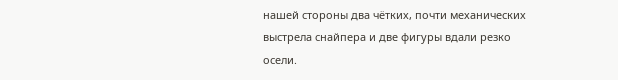нашей стороны два чётких, почти механических выстрела снайпера и две фигуры вдали резко осели.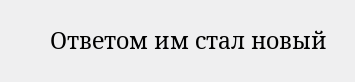Ответом им стал новый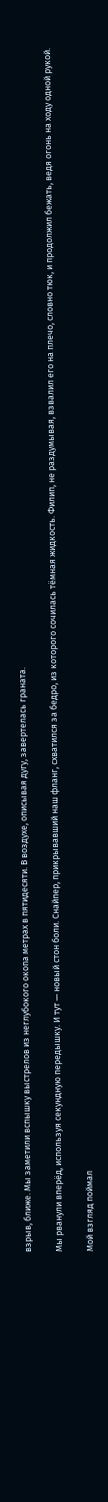взрыв, ближе. Мы заметили вспышку выстрелов из неглубокого окопа метрах в пятидесяти. В воздухе, описывая дугу, завертелась граната.

Мы рванули вперёд, используя секундную передышку. И тут — новый стон боли. Снайпер, прикрывавший наш фланг, схватился за бедро, из которого сочилась тёмная жидкость. Филип, не раздумывая, взвалил его на плечо, словно тюк, и продолжил бежать, ведя огонь на ходу одной рукой.

Мой взгляд поймал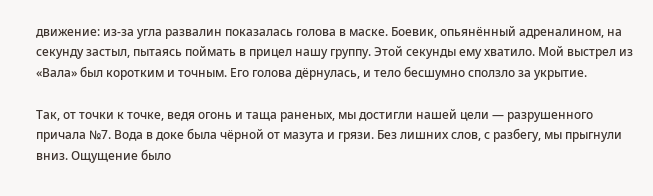движение: из-за угла развалин показалась голова в маске. Боевик, опьянённый адреналином, на секунду застыл, пытаясь поймать в прицел нашу группу. Этой секунды ему хватило. Мой выстрел из «Вала» был коротким и точным. Его голова дёрнулась, и тело бесшумно сползло за укрытие.

Так, от точки к точке, ведя огонь и таща раненых, мы достигли нашей цели — разрушенного причала №7. Вода в доке была чёрной от мазута и грязи. Без лишних слов, с разбегу, мы прыгнули вниз. Ощущение было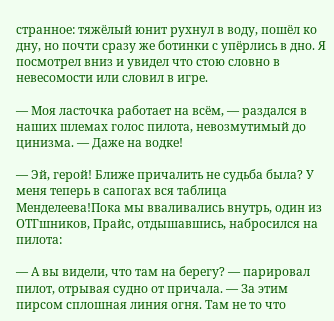странное: тяжёлый юнит рухнул в воду, пошёл ко дну, но почти сразу же ботинки с упёрлись в дно. Я посмотрел вниз и увидел что стою словно в невесомости или словил в игре.

— Моя ласточка работает на всём, — раздался в наших шлемах голос пилота, невозмутимый до цинизма. — Даже на водке!

— Эй, герой! Ближе причалить не судьба была? У меня теперь в сапогах вся таблица Менделеева!Пока мы вваливались внутрь, один из ОТГшников, Прайс, отдышавшись, набросился на пилота:

— А вы видели, что там на берегу? — парировал пилот, отрывая судно от причала. — За этим пирсом сплошная линия огня. Там не то что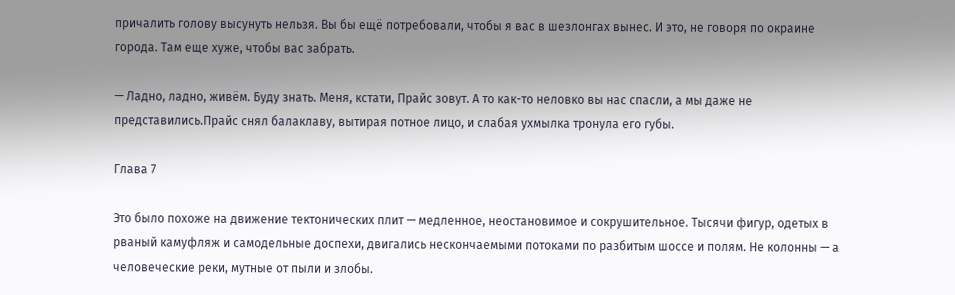причалить голову высунуть нельзя. Вы бы ещё потребовали, чтобы я вас в шезлонгах вынес. И это, не говоря по окраине города. Там еще хуже, чтобы вас забрать.

— Ладно, ладно, живём. Буду знать. Меня, кстати, Прайс зовут. А то как-то неловко вы нас спасли, а мы даже не представились.Прайс снял балаклаву, вытирая потное лицо, и слабая ухмылка тронула его губы.

Глава 7

Это было похоже на движение тектонических плит — медленное, неостановимое и сокрушительное. Тысячи фигур, одетых в рваный камуфляж и самодельные доспехи, двигались нескончаемыми потоками по разбитым шоссе и полям. Не колонны — а человеческие реки, мутные от пыли и злобы.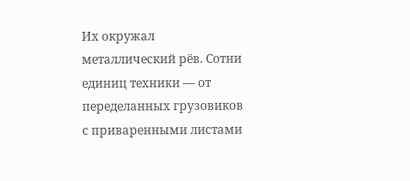Их окружал металлический рёв. Сотни единиц техники — от переделанных грузовиков с приваренными листами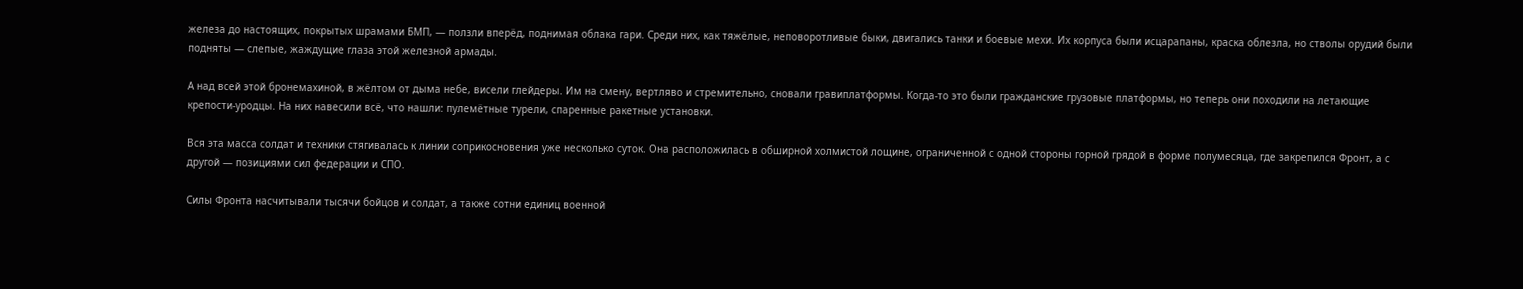железа до настоящих, покрытых шрамами БМП, — ползли вперёд, поднимая облака гари. Среди них, как тяжёлые, неповоротливые быки, двигались танки и боевые мехи. Их корпуса были исцарапаны, краска облезла, но стволы орудий были подняты — слепые, жаждущие глаза этой железной армады.

А над всей этой бронемахиной, в жёлтом от дыма небе, висели глейдеры. Им на смену, вертляво и стремительно, сновали гравиплатформы. Когда-то это были гражданские грузовые платформы, но теперь они походили на летающие крепости-уродцы. На них навесили всё, что нашли: пулемётные турели, спаренные ракетные установки.

Вся эта масса солдат и техники стягивалась к линии соприкосновения уже несколько суток. Она расположилась в обширной холмистой лощине, ограниченной с одной стороны горной грядой в форме полумесяца, где закрепился Фронт, а с другой — позициями сил федерации и СПО.

Силы Фронта насчитывали тысячи бойцов и солдат, а также сотни единиц военной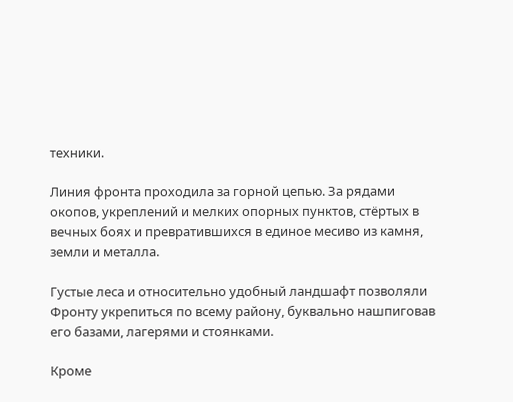техники.

Линия фронта проходила за горной цепью. За рядами окопов, укреплений и мелких опорных пунктов, стёртых в вечных боях и превратившихся в единое месиво из камня, земли и металла.

Густые леса и относительно удобный ландшафт позволяли Фронту укрепиться по всему району, буквально нашпиговав его базами, лагерями и стоянками.

Кроме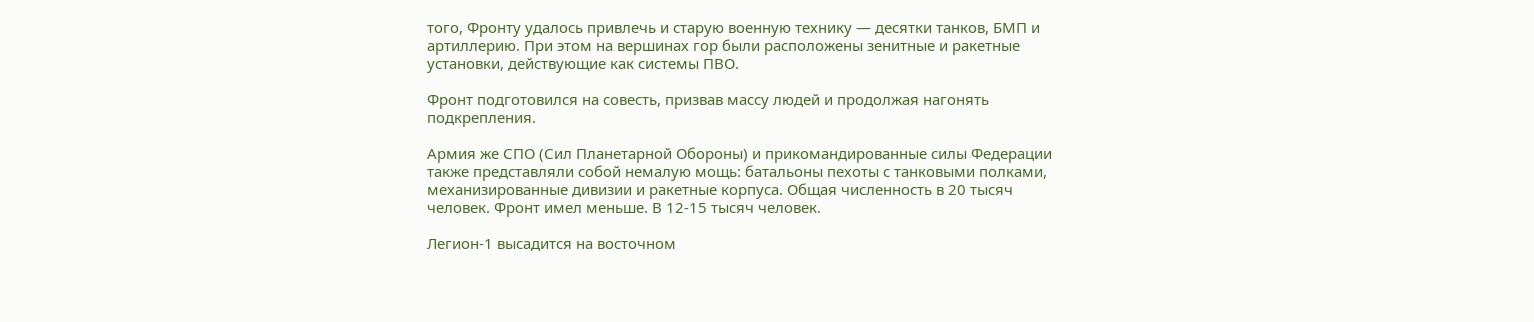того, Фронту удалось привлечь и старую военную технику — десятки танков, БМП и артиллерию. При этом на вершинах гор были расположены зенитные и ракетные установки, действующие как системы ПВО.

Фронт подготовился на совесть, призвав массу людей и продолжая нагонять подкрепления.

Армия же СПО (Сил Планетарной Обороны) и прикомандированные силы Федерации также представляли собой немалую мощь: батальоны пехоты с танковыми полками, механизированные дивизии и ракетные корпуса. Общая численность в 20 тысяч человек. Фронт имел меньше. В 12-15 тысяч человек.

Легион-1 высадится на восточном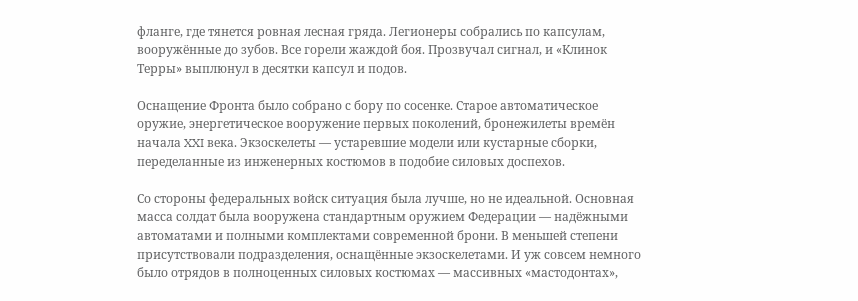фланге, где тянется ровная лесная гряда. Легионеры собрались по капсулам, вооружённые до зубов. Все горели жаждой боя. Прозвучал сигнал, и «Клинок Терры» выплюнул в десятки капсул и подов.

Оснащение Фронта было собрано с бору по сосенке. Старое автоматическое оружие, энергетическое вооружение первых поколений, бронежилеты времён начала XXI века. Экзоскелеты — устаревшие модели или кустарные сборки, переделанные из инженерных костюмов в подобие силовых доспехов.

Со стороны федеральных войск ситуация была лучше, но не идеальной. Основная масса солдат была вооружена стандартным оружием Федерации — надёжными автоматами и полными комплектами современной брони. В меньшей степени присутствовали подразделения, оснащённые экзоскелетами. И уж совсем немного было отрядов в полноценных силовых костюмах — массивных «мастодонтах»,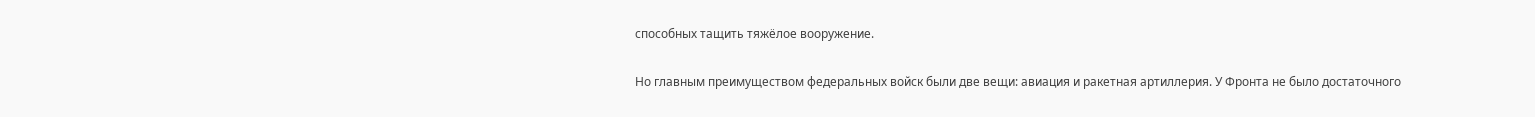способных тащить тяжёлое вооружение.

Но главным преимуществом федеральных войск были две вещи: авиация и ракетная артиллерия. У Фронта не было достаточного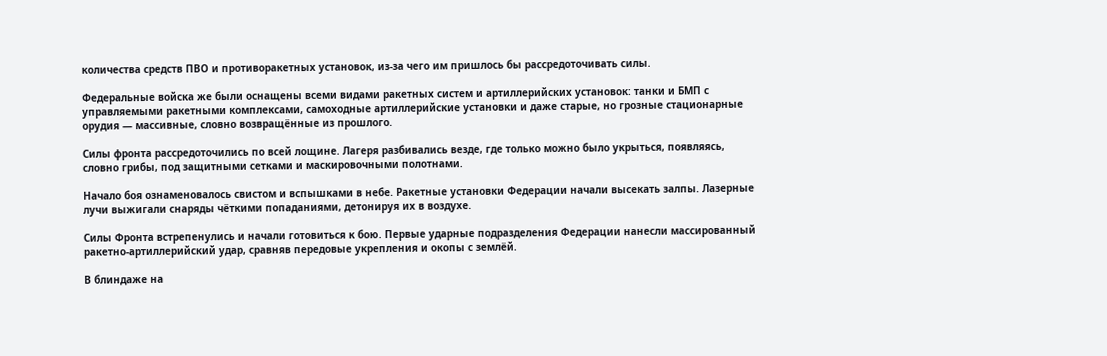количества средств ПВО и противоракетных установок, из-за чего им пришлось бы рассредоточивать силы.

Федеральные войска же были оснащены всеми видами ракетных систем и артиллерийских установок: танки и БМП с управляемыми ракетными комплексами, самоходные артиллерийские установки и даже старые, но грозные стационарные орудия — массивные, словно возвращённые из прошлого.

Силы фронта рассредоточились по всей лощине. Лагеря разбивались везде, где только можно было укрыться, появляясь, словно грибы, под защитными сетками и маскировочными полотнами.

Начало боя ознаменовалось свистом и вспышками в небе. Ракетные установки Федерации начали высекать залпы. Лазерные лучи выжигали снаряды чёткими попаданиями, детонируя их в воздухе.

Силы Фронта встрепенулись и начали готовиться к бою. Первые ударные подразделения Федерации нанесли массированный ракетно-артиллерийский удар, сравняв передовые укрепления и окопы с землёй.

В блиндаже на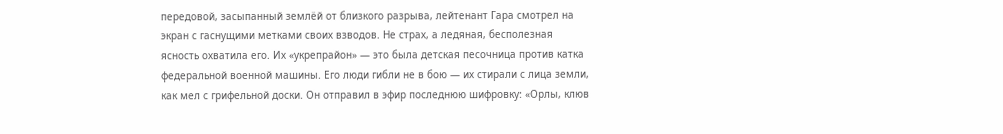передовой, засыпанный землёй от близкого разрыва, лейтенант Гара смотрел на экран с гаснущими метками своих взводов. Не страх, а ледяная, бесполезная ясность охватила его. Их «укрепрайон» — это была детская песочница против катка федеральной военной машины. Его люди гибли не в бою — их стирали с лица земли, как мел с грифельной доски. Он отправил в эфир последнюю шифровку: «Орлы, клюв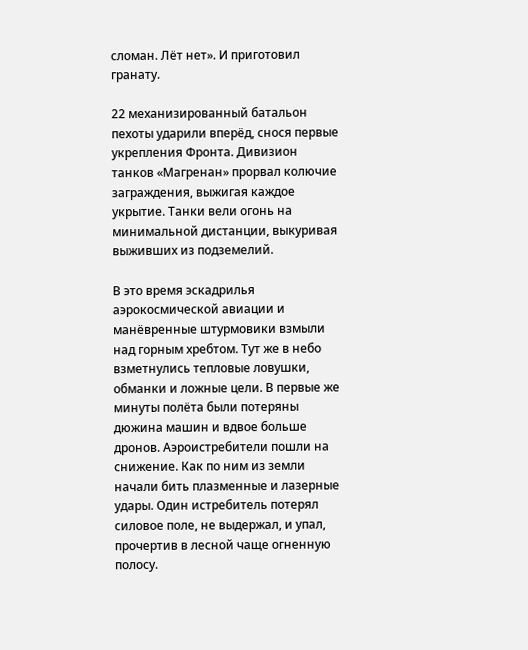сломан. Лёт нет». И приготовил гранату.

22 механизированный батальон пехоты ударили вперёд, снося первые укрепления Фронта. Дивизион танков «Магренан» прорвал колючие заграждения, выжигая каждое укрытие. Танки вели огонь на минимальной дистанции, выкуривая выживших из подземелий.

В это время эскадрилья аэрокосмической авиации и манёвренные штурмовики взмыли над горным хребтом. Тут же в небо взметнулись тепловые ловушки, обманки и ложные цели. В первые же минуты полёта были потеряны дюжина машин и вдвое больше дронов. Аэроистребители пошли на снижение. Как по ним из земли начали бить плазменные и лазерные удары. Один истребитель потерял силовое поле, не выдержал, и упал, прочертив в лесной чаще огненную полосу.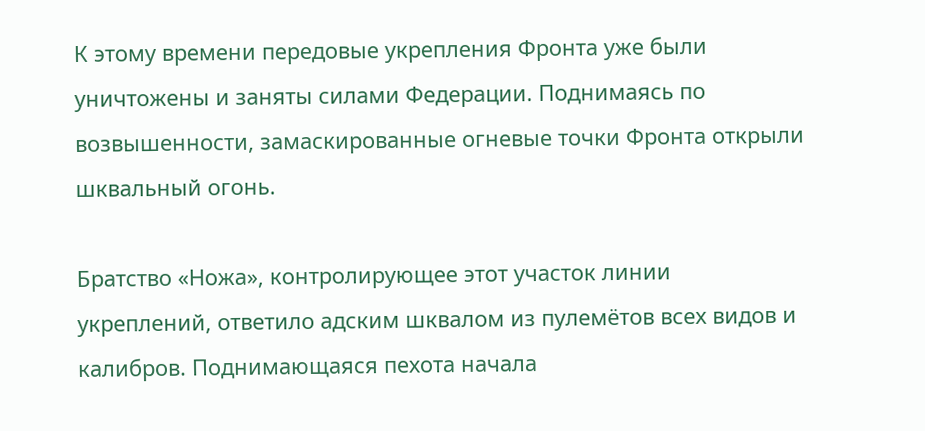К этому времени передовые укрепления Фронта уже были уничтожены и заняты силами Федерации. Поднимаясь по возвышенности, замаскированные огневые точки Фронта открыли шквальный огонь.

Братство «Ножа», контролирующее этот участок линии укреплений, ответило адским шквалом из пулемётов всех видов и калибров. Поднимающаяся пехота начала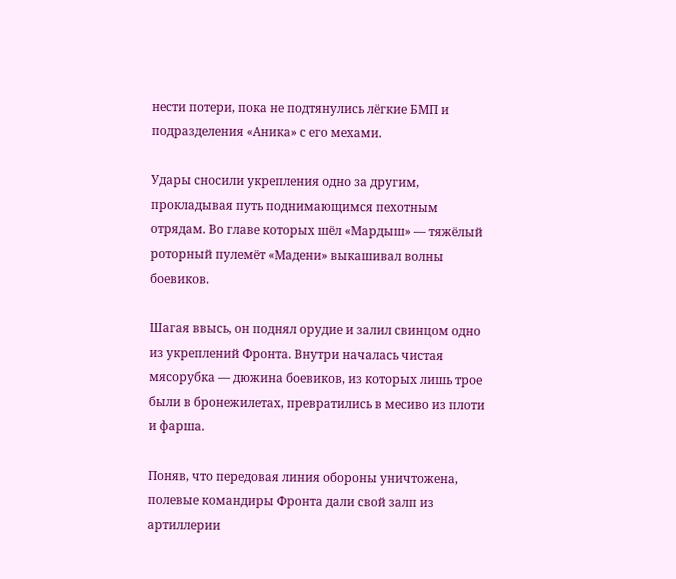нести потери, пока не подтянулись лёгкие БМП и подразделения «Аника» с его мехами.

Удары сносили укрепления одно за другим, прокладывая путь поднимающимся пехотным отрядам. Во главе которых шёл «Мардыш» — тяжёлый роторный пулемёт «Мадени» выкашивал волны боевиков.

Шагая ввысь, он поднял орудие и залил свинцом одно из укреплений Фронта. Внутри началась чистая мясорубка — дюжина боевиков, из которых лишь трое были в бронежилетах, превратились в месиво из плоти и фарша.

Поняв, что передовая линия обороны уничтожена, полевые командиры Фронта дали свой залп из артиллерии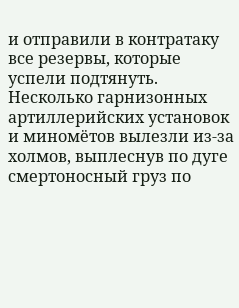и отправили в контратаку все резервы, которые успели подтянуть. Несколько гарнизонных артиллерийских установок и миномётов вылезли из-за холмов, выплеснув по дуге смертоносный груз по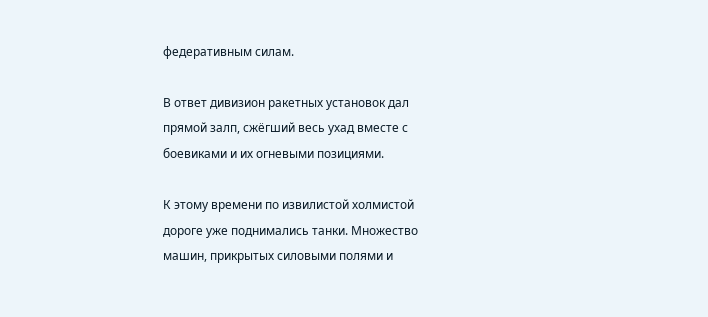федеративным силам.

В ответ дивизион ракетных установок дал прямой залп, сжёгший весь ухад вместе с боевиками и их огневыми позициями.

К этому времени по извилистой холмистой дороге уже поднимались танки. Множество машин, прикрытых силовыми полями и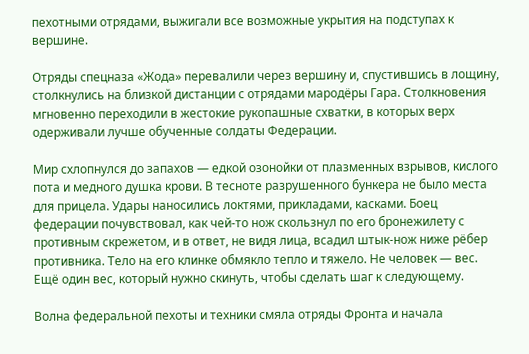пехотными отрядами, выжигали все возможные укрытия на подступах к вершине.

Отряды спецназа «Жода» перевалили через вершину и, спустившись в лощину, столкнулись на близкой дистанции с отрядами мародёры Гара. Столкновения мгновенно переходили в жестокие рукопашные схватки, в которых верх одерживали лучше обученные солдаты Федерации.

Мир схлопнулся до запахов — едкой озонойки от плазменных взрывов, кислого пота и медного душка крови. В тесноте разрушенного бункера не было места для прицела. Удары наносились локтями, прикладами, касками. Боец федерации почувствовал, как чей-то нож скользнул по его бронежилету с противным скрежетом, и в ответ, не видя лица, всадил штык-нож ниже рёбер противника. Тело на его клинке обмякло тепло и тяжело. Не человек — вес. Ещё один вес, который нужно скинуть, чтобы сделать шаг к следующему.

Волна федеральной пехоты и техники смяла отряды Фронта и начала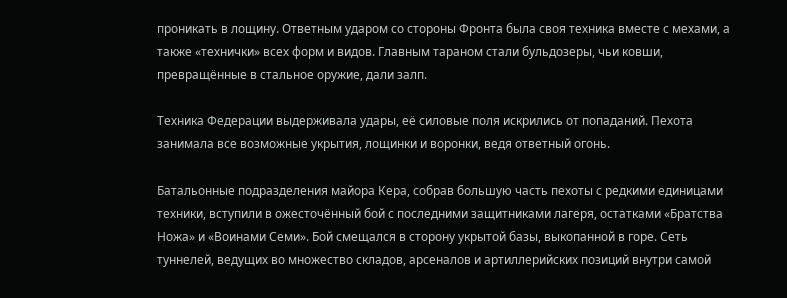проникать в лощину. Ответным ударом со стороны Фронта была своя техника вместе с мехами, а также «технички» всех форм и видов. Главным тараном стали бульдозеры, чьи ковши, превращённые в стальное оружие, дали залп.

Техника Федерации выдерживала удары, её силовые поля искрились от попаданий. Пехота занимала все возможные укрытия, лощинки и воронки, ведя ответный огонь.

Батальонные подразделения майора Кера, собрав большую часть пехоты с редкими единицами техники, вступили в ожесточённый бой с последними защитниками лагеря, остатками «Братства Ножа» и «Воинами Семи». Бой смещался в сторону укрытой базы, выкопанной в горе. Сеть туннелей, ведущих во множество складов, арсеналов и артиллерийских позиций внутри самой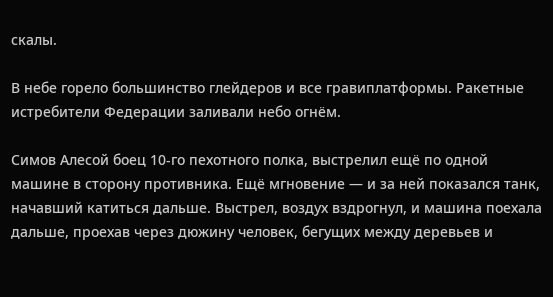скалы.

В небе горело большинство глейдеров и все гравиплатформы. Ракетные истребители Федерации заливали небо огнём.

Симов Алесой боец 10-го пехотного полка, выстрелил ещё по одной машине в сторону противника. Ещё мгновение — и за ней показался танк, начавший катиться дальше. Выстрел, воздух вздрогнул, и машина поехала дальше, проехав через дюжину человек, бегущих между деревьев и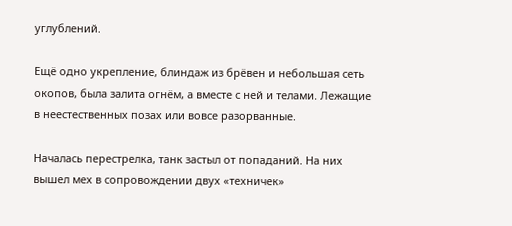углублений.

Ещё одно укрепление, блиндаж из брёвен и небольшая сеть окопов, была залита огнём, а вместе с ней и телами. Лежащие в неестественных позах или вовсе разорванные.

Началась перестрелка, танк застыл от попаданий. На них вышел мех в сопровождении двух «техничек»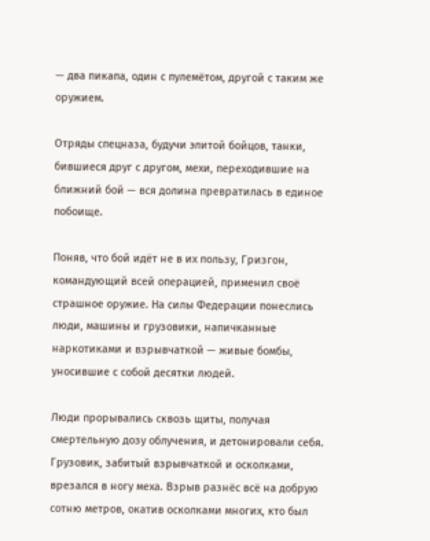— два пикапа, один с пулемётом, другой с таким же оружием.

Отряды спецназа, будучи элитой бойцов, танки, бившиеся друг с другом, мехи, переходившие на ближний бой — вся долина превратилась в единое побоище.

Поняв, что бой идёт не в их пользу, Гризгон, командующий всей операцией, применил своё страшное оружие. На силы Федерации понеслись люди, машины и грузовики, напичканные наркотиками и взрывчаткой — живые бомбы, уносившие с собой десятки людей.

Люди прорывались сквозь щиты, получая смертельную дозу облучения, и детонировали себя. Грузовик, забитый взрывчаткой и осколками, врезался в ногу меха. Взрыв разнёс всё на добрую сотню метров, окатив осколками многих, кто был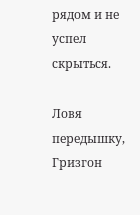рядом и не успел скрыться.

Ловя передышку, Гризгон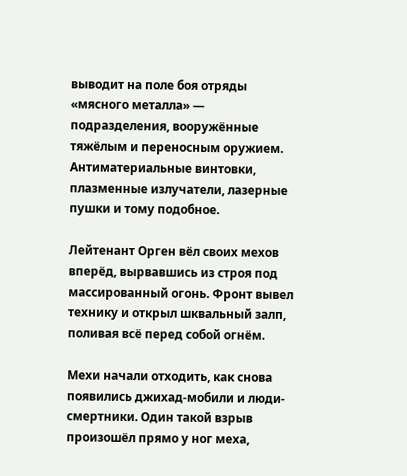выводит на поле боя отряды «мясного металла» — подразделения, вооружённые тяжёлым и переносным оружием. Антиматериальные винтовки, плазменные излучатели, лазерные пушки и тому подобное.

Лейтенант Орген вёл своих мехов вперёд, вырвавшись из строя под массированный огонь. Фронт вывел технику и открыл шквальный залп, поливая всё перед собой огнём.

Мехи начали отходить, как снова появились джихад-мобили и люди-смертники. Один такой взрыв произошёл прямо у ног меха,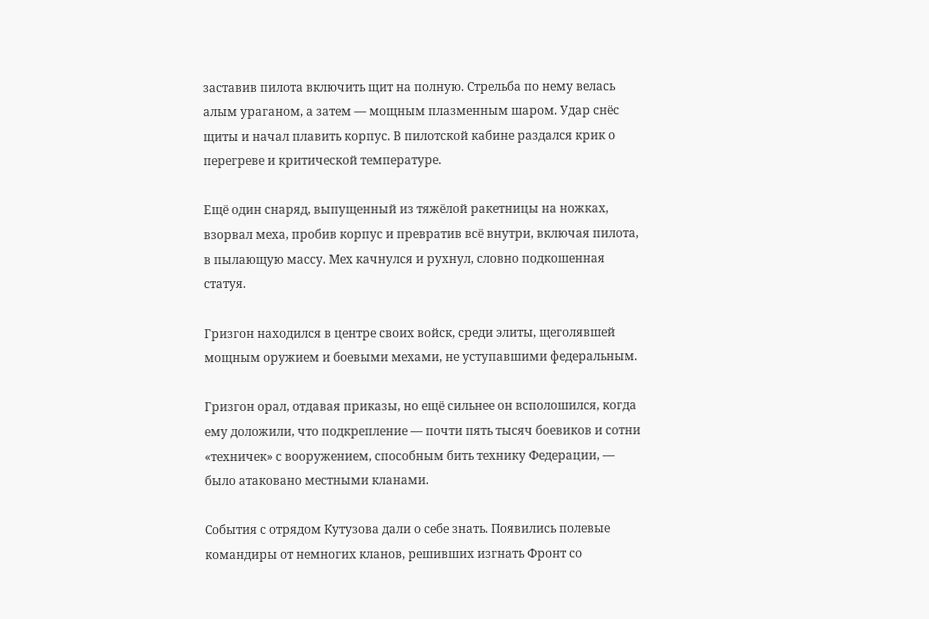заставив пилота включить щит на полную. Стрельба по нему велась алым ураганом, а затем — мощным плазменным шаром. Удар снёс щиты и начал плавить корпус. В пилотской кабине раздался крик о перегреве и критической температуре.

Ещё один снаряд, выпущенный из тяжёлой ракетницы на ножках, взорвал меха, пробив корпус и превратив всё внутри, включая пилота, в пылающую массу. Мех качнулся и рухнул, словно подкошенная статуя.

Гризгон находился в центре своих войск, среди элиты, щеголявшей мощным оружием и боевыми мехами, не уступавшими федеральным.

Гризгон орал, отдавая приказы, но ещё сильнее он всполошился, когда ему доложили, что подкрепление — почти пять тысяч боевиков и сотни «техничек» с вооружением, способным бить технику Федерации, — было атаковано местными кланами.

События с отрядом Кутузова дали о себе знать. Появились полевые командиры от немногих кланов, решивших изгнать Фронт со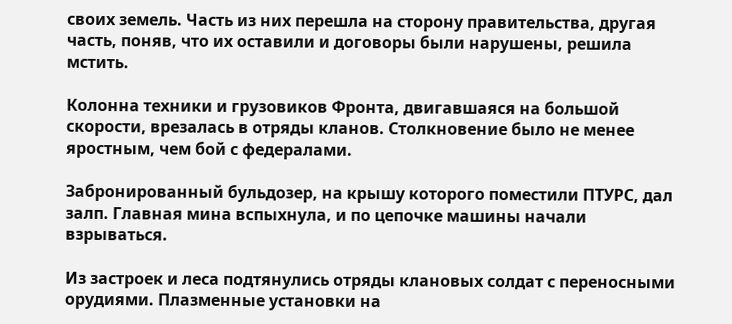своих земель. Часть из них перешла на сторону правительства, другая часть, поняв, что их оставили и договоры были нарушены, решила мстить.

Колонна техники и грузовиков Фронта, двигавшаяся на большой скорости, врезалась в отряды кланов. Столкновение было не менее яростным, чем бой с федералами.

Забронированный бульдозер, на крышу которого поместили ПТУРС, дал залп. Главная мина вспыхнула, и по цепочке машины начали взрываться.

Из застроек и леса подтянулись отряды клановых солдат с переносными орудиями. Плазменные установки на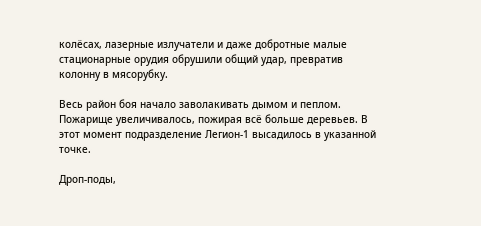колёсах, лазерные излучатели и даже добротные малые стационарные орудия обрушили общий удар, превратив колонну в мясорубку.

Весь район боя начало заволакивать дымом и пеплом. Пожарище увеличивалось, пожирая всё больше деревьев. В этот момент подразделение Легион-1 высадилось в указанной точке.

Дроп-поды,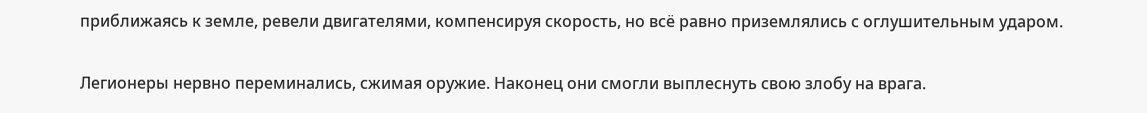приближаясь к земле, ревели двигателями, компенсируя скорость, но всё равно приземлялись с оглушительным ударом.

Легионеры нервно переминались, сжимая оружие. Наконец они смогли выплеснуть свою злобу на врага.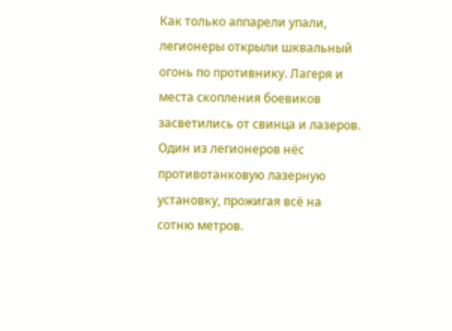Как только аппарели упали, легионеры открыли шквальный огонь по противнику. Лагеря и места скопления боевиков засветились от свинца и лазеров. Один из легионеров нёс противотанковую лазерную установку, прожигая всё на сотню метров.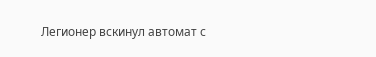Легионер вскинул автомат с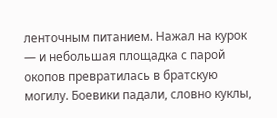ленточным питанием. Нажал на курок — и небольшая площадка с парой окопов превратилась в братскую могилу. Боевики падали, словно куклы,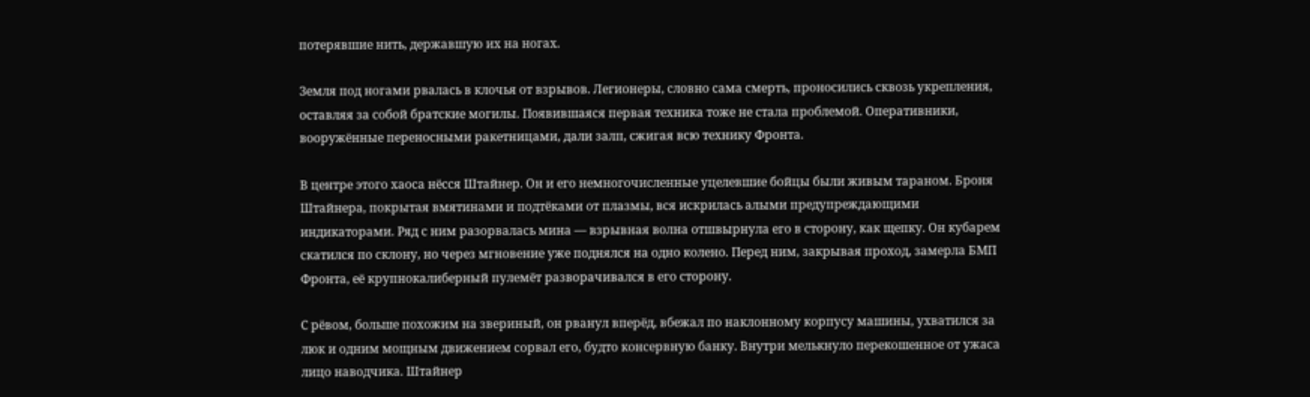потерявшие нить, державшую их на ногах.

Земля под ногами рвалась в клочья от взрывов. Легионеры, словно сама смерть, проносились сквозь укрепления, оставляя за собой братские могилы. Появившаяся первая техника тоже не стала проблемой. Оперативники, вооружённые переносными ракетницами, дали залп, сжигая всю технику Фронта.

В центре этого хаоса нёсся Штайнер. Он и его немногочисленные уцелевшие бойцы были живым тараном. Броня Штайнера, покрытая вмятинами и подтёками от плазмы, вся искрилась алыми предупреждающими индикаторами. Ряд с ним разорвалась мина — взрывная волна отшвырнула его в сторону, как щепку. Он кубарем скатился по склону, но через мгновение уже поднялся на одно колено. Перед ним, закрывая проход, замерла БМП Фронта, её крупнокалиберный пулемёт разворачивался в его сторону.

С рёвом, больше похожим на звериный, он рванул вперёд, вбежал по наклонному корпусу машины, ухватился за люк и одним мощным движением сорвал его, будто консервную банку. Внутри мелькнуло перекошенное от ужаса лицо наводчика. Штайнер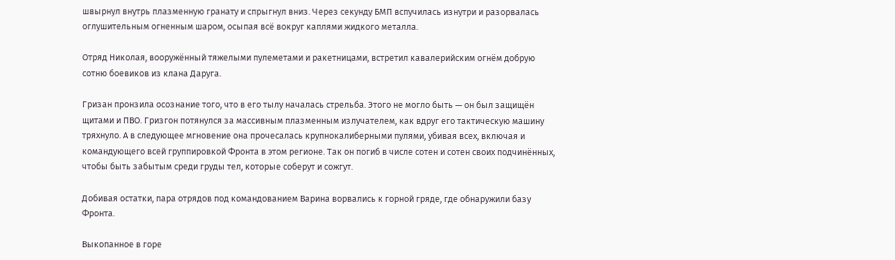швырнул внутрь плазменную гранату и спрыгнул вниз. Через секунду БМП вспучилась изнутри и разорвалась оглушительным огненным шаром, осыпая всё вокруг каплями жидкого металла.

Отряд Николая, вооружённый тяжелыми пулеметами и ракетницами, встретил кавалерийским огнём добрую сотню боевиков из клана Даруга.

Гризан пронзила осознание того, что в его тылу началась стрельба. Этого не могло быть — он был защищён щитами и ПВО. Гризгон потянулся за массивным плазменным излучателем, как вдруг его тактическую машину тряхнуло. А в следующее мгновение она прочесалась крупнокалиберными пулями, убивая всех, включая и командующего всей группировкой Фронта в этом регионе. Так он погиб в числе сотен и сотен своих подчинённых, чтобы быть забытым среди груды тел, которые соберут и сожгут.

Добивая остатки, пара отрядов под командованием Варина ворвались к горной гряде, где обнаружили базу Фронта.

Выкопанное в горе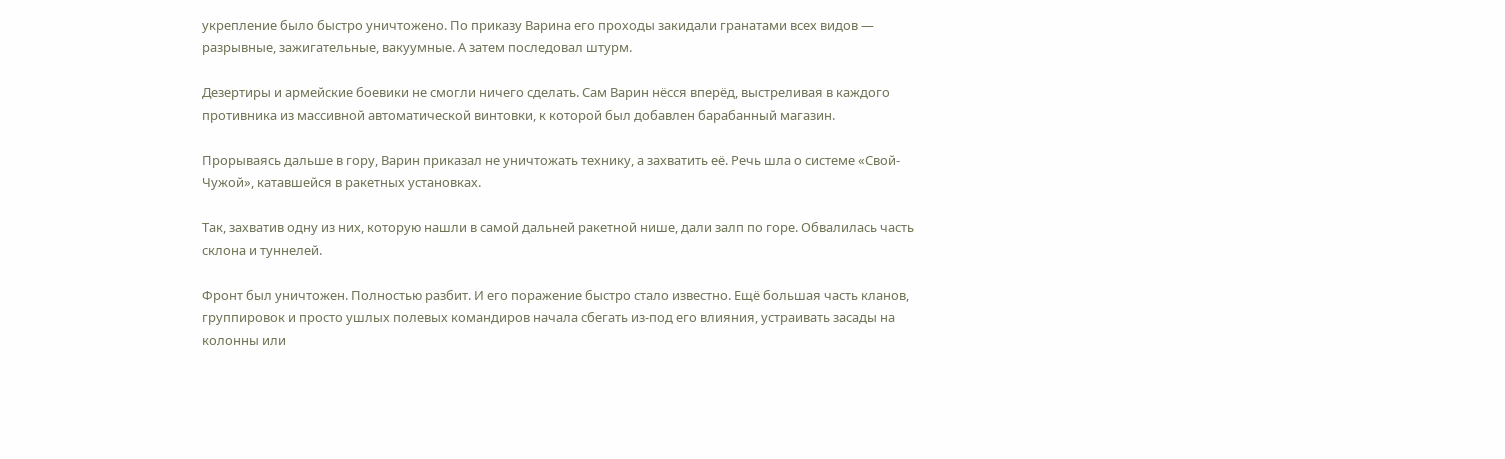укрепление было быстро уничтожено. По приказу Варина его проходы закидали гранатами всех видов — разрывные, зажигательные, вакуумные. А затем последовал штурм.

Дезертиры и армейские боевики не смогли ничего сделать. Сам Варин нёсся вперёд, выстреливая в каждого противника из массивной автоматической винтовки, к которой был добавлен барабанный магазин.

Прорываясь дальше в гору, Варин приказал не уничтожать технику, а захватить её. Речь шла о системе «Свой-Чужой», катавшейся в ракетных установках.

Так, захватив одну из них, которую нашли в самой дальней ракетной нише, дали залп по горе. Обвалилась часть склона и туннелей.

Фронт был уничтожен. Полностью разбит. И его поражение быстро стало известно. Ещё большая часть кланов, группировок и просто ушлых полевых командиров начала сбегать из-под его влияния, устраивать засады на колонны или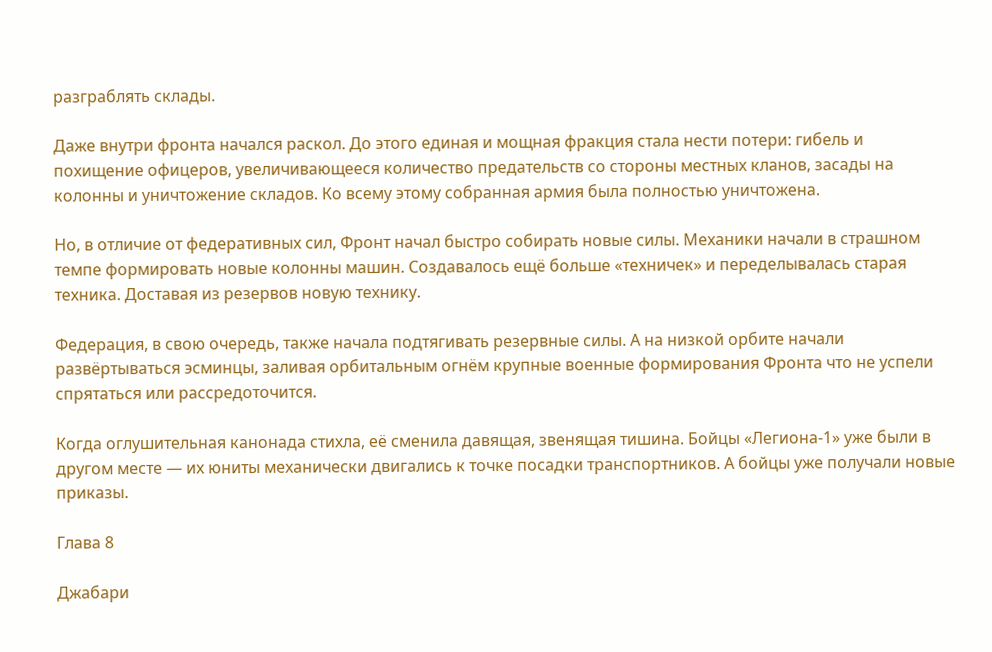разграблять склады.

Даже внутри фронта начался раскол. До этого единая и мощная фракция стала нести потери: гибель и похищение офицеров, увеличивающееся количество предательств со стороны местных кланов, засады на колонны и уничтожение складов. Ко всему этому собранная армия была полностью уничтожена.

Но, в отличие от федеративных сил, Фронт начал быстро собирать новые силы. Механики начали в страшном темпе формировать новые колонны машин. Создавалось ещё больше «техничек» и переделывалась старая техника. Доставая из резервов новую технику.

Федерация, в свою очередь, также начала подтягивать резервные силы. А на низкой орбите начали развёртываться эсминцы, заливая орбитальным огнём крупные военные формирования Фронта что не успели спрятаться или рассредоточится.

Когда оглушительная канонада стихла, её сменила давящая, звенящая тишина. Бойцы «Легиона-1» уже были в другом месте — их юниты механически двигались к точке посадки транспортников. А бойцы уже получали новые приказы.

Глава 8

Джабари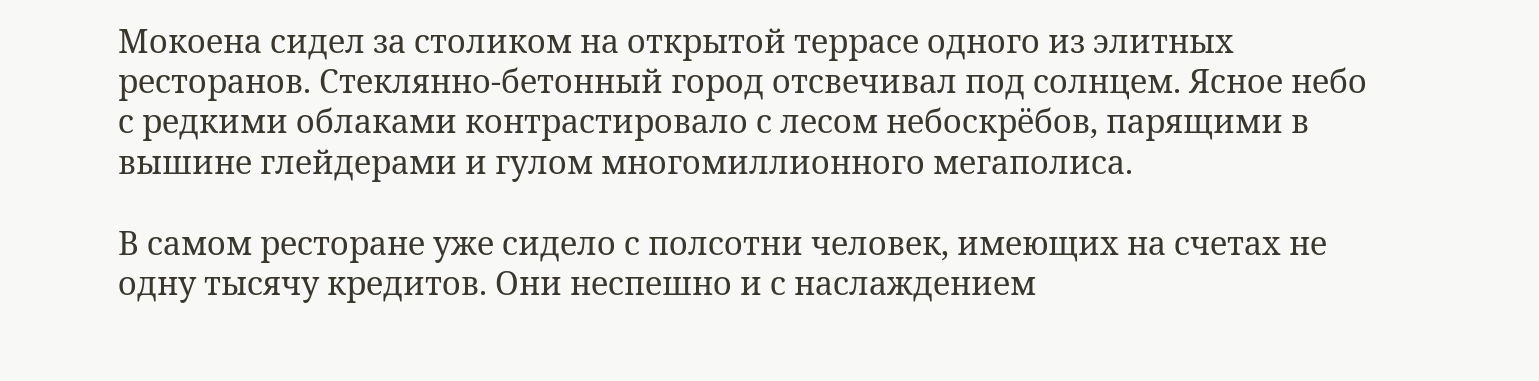Мокоена сидел за столиком на открытой террасе одного из элитных ресторанов. Стеклянно-бетонный город отсвечивал под солнцем. Ясное небо с редкими облаками контрастировало с лесом небоскрёбов, парящими в вышине глейдерами и гулом многомиллионного мегаполиса.

В самом ресторане уже сидело с полсотни человек, имеющих на счетах не одну тысячу кредитов. Они неспешно и с наслаждением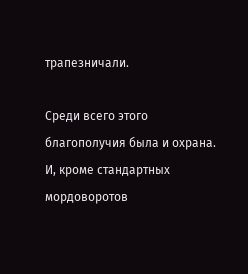трапезничали.

Среди всего этого благополучия была и охрана. И, кроме стандартных мордоворотов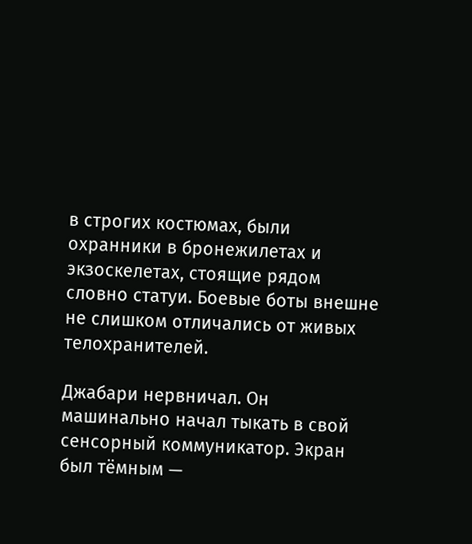в строгих костюмах, были охранники в бронежилетах и экзоскелетах, стоящие рядом словно статуи. Боевые боты внешне не слишком отличались от живых телохранителей.

Джабари нервничал. Он машинально начал тыкать в свой сенсорный коммуникатор. Экран был тёмным —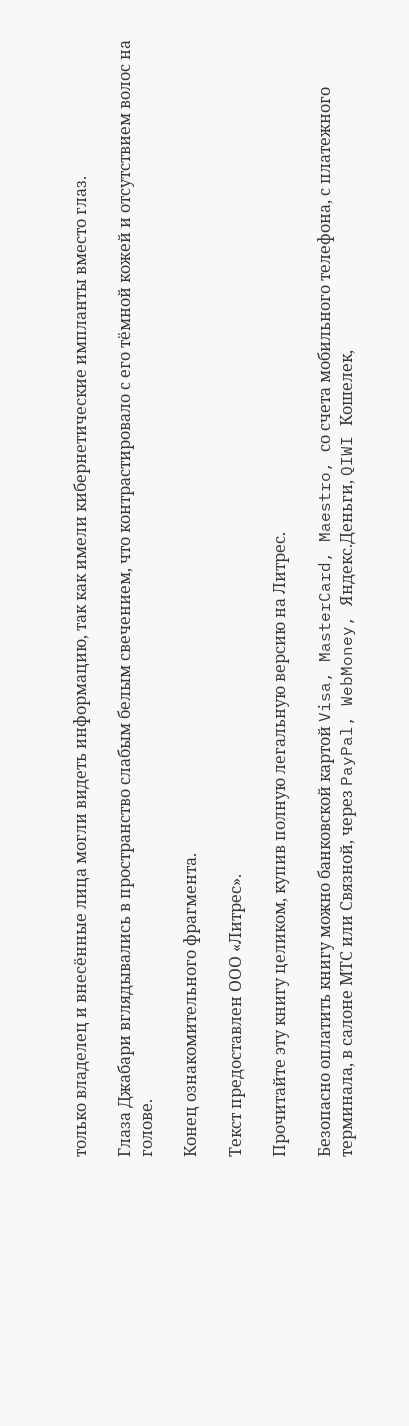только владелец и внесённые лица могли видеть информацию, так как имели кибернетические импланты вместо глаз.

Глаза Джабари вглядывались в пространство слабым белым свечением, что контрастировало с его тёмной кожей и отсутствием волос на голове.

Конец ознакомительного фрагмента.

Текст предоставлен ООО «Литрес».

Прочитайте эту книгу целиком, купив полную легальную версию на Литрес.

Безопасно оплатить книгу можно банковской картой Visa, MasterCard, Maestro, со счета мобильного телефона, с платежного терминала, в салоне МТС или Связной, через PayPal, WebMoney, Яндекс.Деньги, QIWI Кошелек,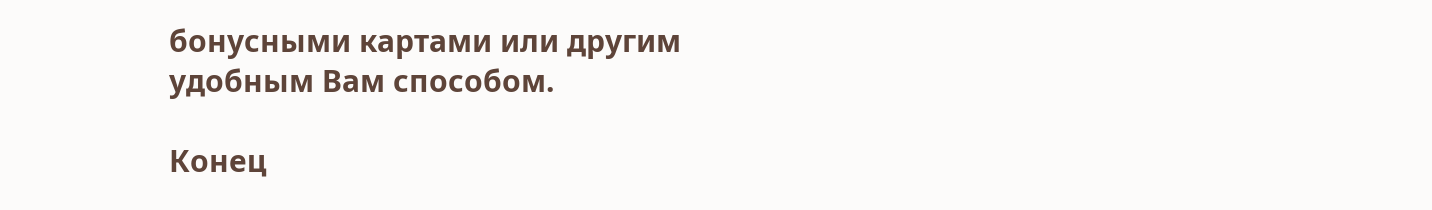бонусными картами или другим удобным Вам способом.

Конец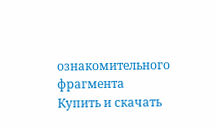ознакомительного фрагмента
Купить и скачать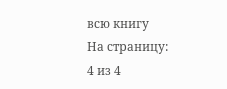всю книгу
На страницу:
4 из 4